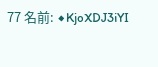77 名前: ◆KjoXDJ3iYI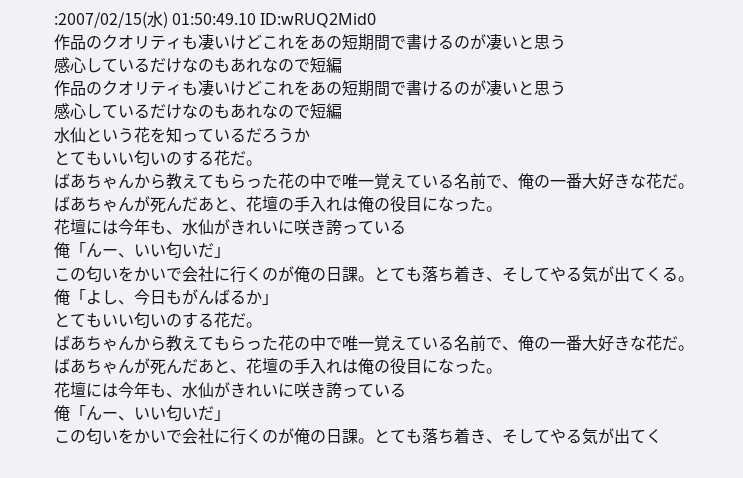:2007/02/15(水) 01:50:49.10 ID:wRUQ2Mid0
作品のクオリティも凄いけどこれをあの短期間で書けるのが凄いと思う
感心しているだけなのもあれなので短編
作品のクオリティも凄いけどこれをあの短期間で書けるのが凄いと思う
感心しているだけなのもあれなので短編
水仙という花を知っているだろうか
とてもいい匂いのする花だ。
ばあちゃんから教えてもらった花の中で唯一覚えている名前で、俺の一番大好きな花だ。
ばあちゃんが死んだあと、花壇の手入れは俺の役目になった。
花壇には今年も、水仙がきれいに咲き誇っている
俺「んー、いい匂いだ」
この匂いをかいで会社に行くのが俺の日課。とても落ち着き、そしてやる気が出てくる。
俺「よし、今日もがんばるか」
とてもいい匂いのする花だ。
ばあちゃんから教えてもらった花の中で唯一覚えている名前で、俺の一番大好きな花だ。
ばあちゃんが死んだあと、花壇の手入れは俺の役目になった。
花壇には今年も、水仙がきれいに咲き誇っている
俺「んー、いい匂いだ」
この匂いをかいで会社に行くのが俺の日課。とても落ち着き、そしてやる気が出てく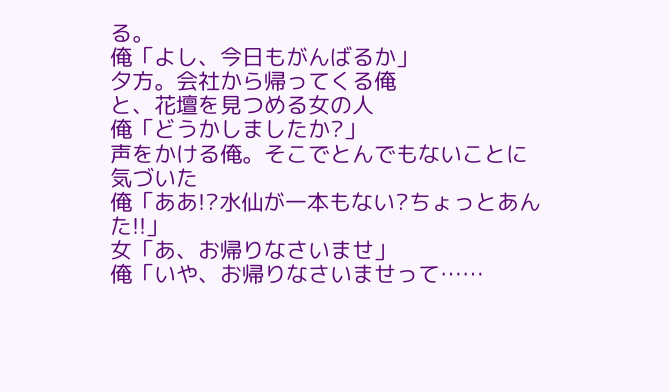る。
俺「よし、今日もがんばるか」
夕方。会社から帰ってくる俺
と、花壇を見つめる女の人
俺「どうかしましたか?」
声をかける俺。そこでとんでもないことに気づいた
俺「ああ!?水仙が一本もない?ちょっとあんた!!」
女「あ、お帰りなさいませ」
俺「いや、お帰りなさいませって……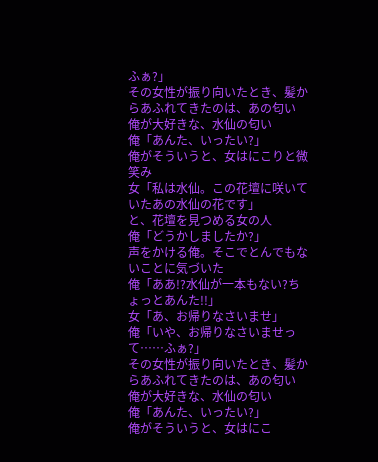ふぁ?」
その女性が振り向いたとき、髪からあふれてきたのは、あの匂い
俺が大好きな、水仙の匂い
俺「あんた、いったい?」
俺がそういうと、女はにこりと微笑み
女「私は水仙。この花壇に咲いていたあの水仙の花です」
と、花壇を見つめる女の人
俺「どうかしましたか?」
声をかける俺。そこでとんでもないことに気づいた
俺「ああ!?水仙が一本もない?ちょっとあんた!!」
女「あ、お帰りなさいませ」
俺「いや、お帰りなさいませって……ふぁ?」
その女性が振り向いたとき、髪からあふれてきたのは、あの匂い
俺が大好きな、水仙の匂い
俺「あんた、いったい?」
俺がそういうと、女はにこ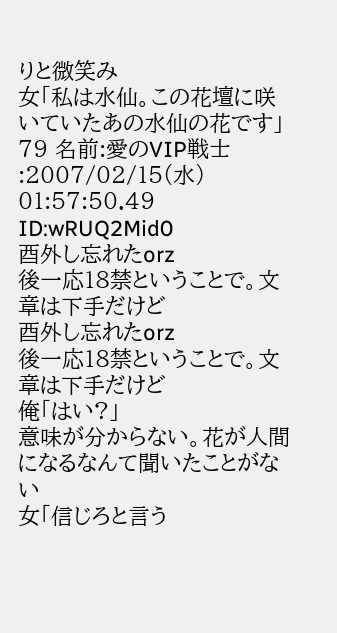りと微笑み
女「私は水仙。この花壇に咲いていたあの水仙の花です」
79 名前:愛のVIP戦士 :2007/02/15(水) 01:57:50.49 ID:wRUQ2Mid0
酉外し忘れたorz
後一応18禁ということで。文章は下手だけど
酉外し忘れたorz
後一応18禁ということで。文章は下手だけど
俺「はい?」
意味が分からない。花が人間になるなんて聞いたことがない
女「信じろと言う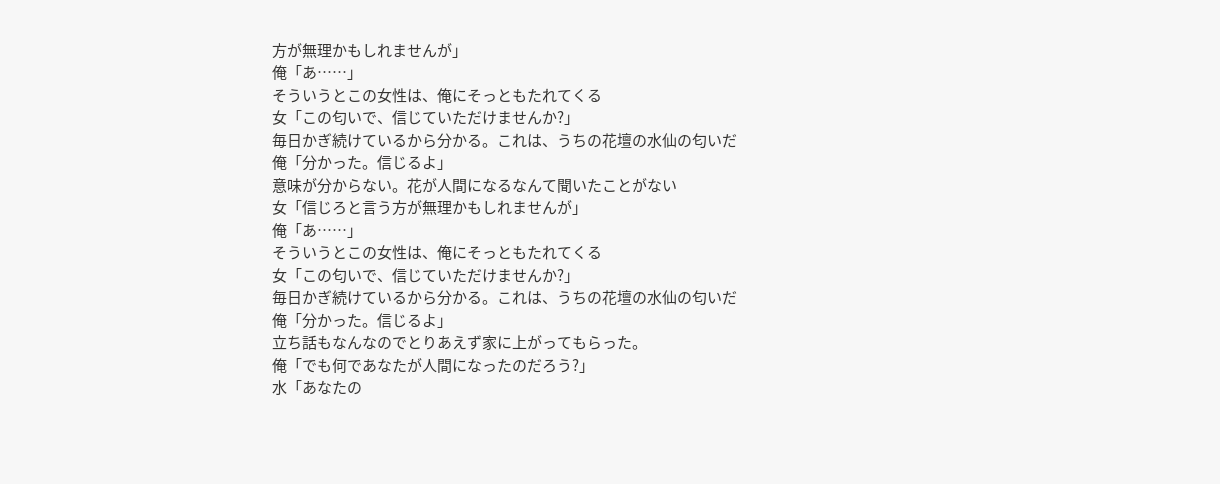方が無理かもしれませんが」
俺「あ……」
そういうとこの女性は、俺にそっともたれてくる
女「この匂いで、信じていただけませんか?」
毎日かぎ続けているから分かる。これは、うちの花壇の水仙の匂いだ
俺「分かった。信じるよ」
意味が分からない。花が人間になるなんて聞いたことがない
女「信じろと言う方が無理かもしれませんが」
俺「あ……」
そういうとこの女性は、俺にそっともたれてくる
女「この匂いで、信じていただけませんか?」
毎日かぎ続けているから分かる。これは、うちの花壇の水仙の匂いだ
俺「分かった。信じるよ」
立ち話もなんなのでとりあえず家に上がってもらった。
俺「でも何であなたが人間になったのだろう?」
水「あなたの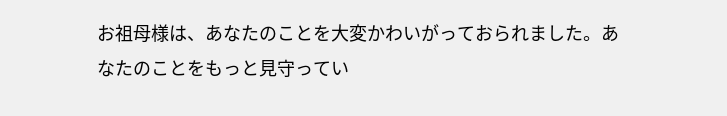お祖母様は、あなたのことを大変かわいがっておられました。あなたのことをもっと見守ってい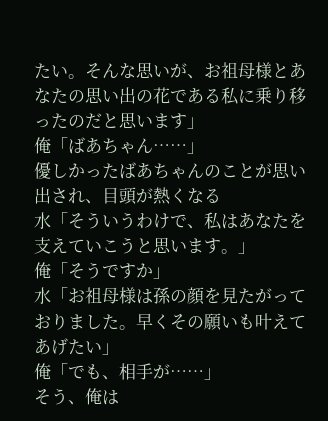たい。そんな思いが、お祖母様とあなたの思い出の花である私に乗り移ったのだと思います」
俺「ばあちゃん……」
優しかったばあちゃんのことが思い出され、目頭が熱くなる
水「そういうわけで、私はあなたを支えていこうと思います。」
俺「そうですか」
水「お祖母様は孫の顔を見たがっておりました。早くその願いも叶えてあげたい」
俺「でも、相手が……」
そう、俺は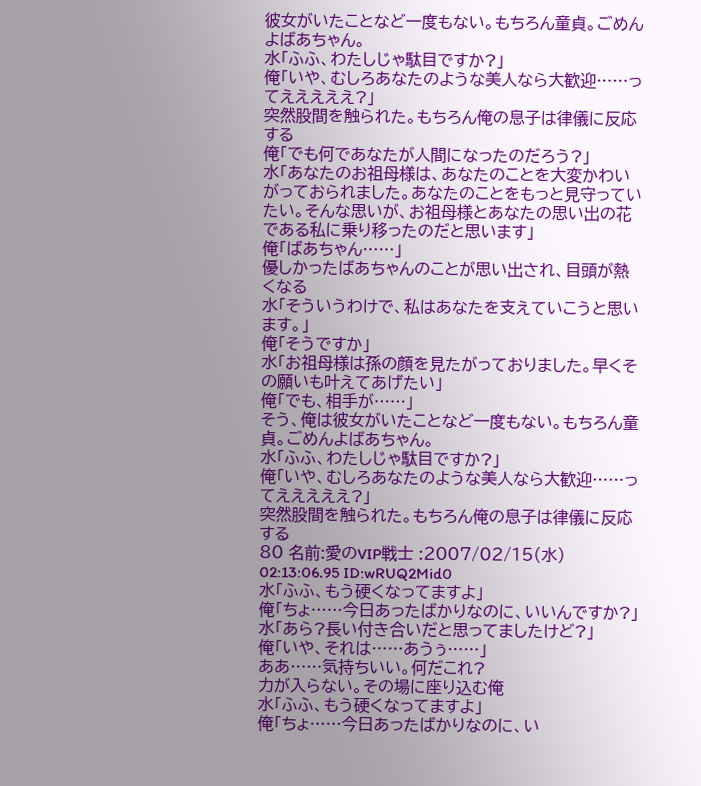彼女がいたことなど一度もない。もちろん童貞。ごめんよばあちゃん。
水「ふふ、わたしじゃ駄目ですか?」
俺「いや、むしろあなたのような美人なら大歓迎……ってえええええ?」
突然股間を触られた。もちろん俺の息子は律儀に反応する
俺「でも何であなたが人間になったのだろう?」
水「あなたのお祖母様は、あなたのことを大変かわいがっておられました。あなたのことをもっと見守っていたい。そんな思いが、お祖母様とあなたの思い出の花である私に乗り移ったのだと思います」
俺「ばあちゃん……」
優しかったばあちゃんのことが思い出され、目頭が熱くなる
水「そういうわけで、私はあなたを支えていこうと思います。」
俺「そうですか」
水「お祖母様は孫の顔を見たがっておりました。早くその願いも叶えてあげたい」
俺「でも、相手が……」
そう、俺は彼女がいたことなど一度もない。もちろん童貞。ごめんよばあちゃん。
水「ふふ、わたしじゃ駄目ですか?」
俺「いや、むしろあなたのような美人なら大歓迎……ってえええええ?」
突然股間を触られた。もちろん俺の息子は律儀に反応する
80 名前:愛のVIP戦士 :2007/02/15(水) 02:13:06.95 ID:wRUQ2Mid0
水「ふふ、もう硬くなってますよ」
俺「ちょ……今日あったばかりなのに、いいんですか?」
水「あら?長い付き合いだと思ってましたけど?」
俺「いや、それは……あうぅ……」
ああ……気持ちいい。何だこれ?
力が入らない。その場に座り込む俺
水「ふふ、もう硬くなってますよ」
俺「ちょ……今日あったばかりなのに、い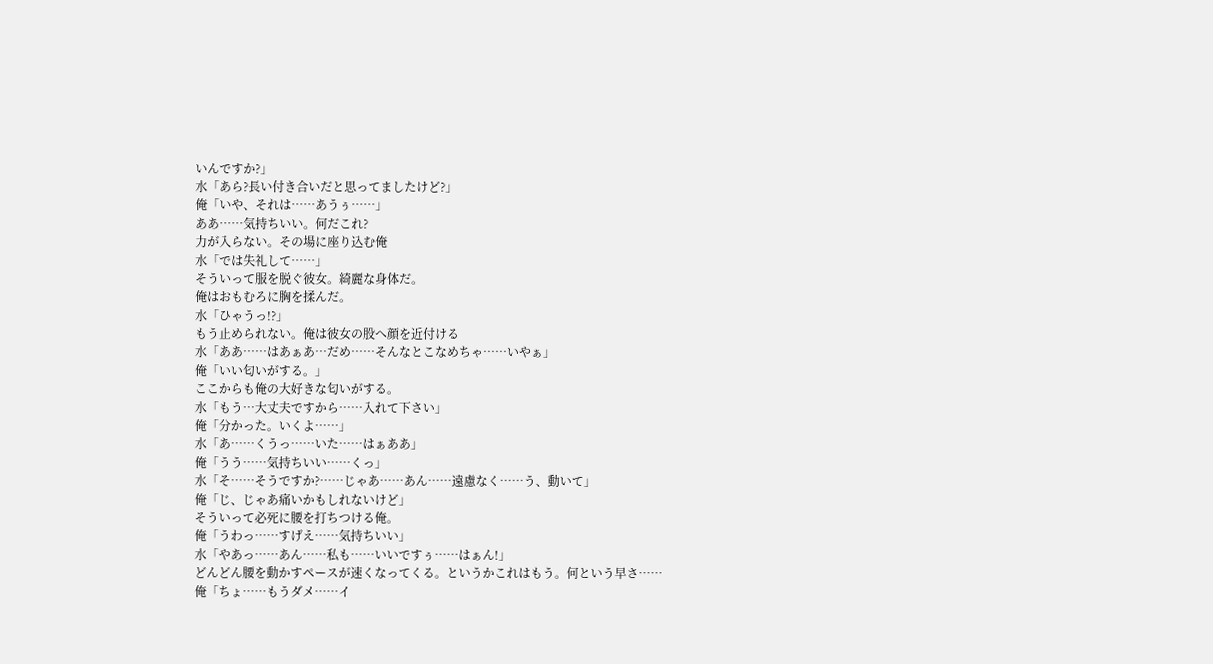いんですか?」
水「あら?長い付き合いだと思ってましたけど?」
俺「いや、それは……あうぅ……」
ああ……気持ちいい。何だこれ?
力が入らない。その場に座り込む俺
水「では失礼して……」
そういって服を脱ぐ彼女。綺麗な身体だ。
俺はおもむろに胸を揉んだ。
水「ひゃうっ!?」
もう止められない。俺は彼女の股へ顔を近付ける
水「ああ……はあぁあ…だめ……そんなとこなめちゃ……いやぁ」
俺「いい匂いがする。」
ここからも俺の大好きな匂いがする。
水「もう…大丈夫ですから……入れて下さい」
俺「分かった。いくよ……」
水「あ……くうっ……いた……はぁああ」
俺「うう……気持ちいい……くっ」
水「そ……そうですか?……じゃあ……あん……遠慮なく……う、動いて」
俺「じ、じゃあ痛いかもしれないけど」
そういって必死に腰を打ちつける俺。
俺「うわっ……すげえ……気持ちいい」
水「やあっ……あん……私も……いいですぅ……はぁん!」
どんどん腰を動かすペースが速くなってくる。というかこれはもう。何という早さ……
俺「ちょ……もうダメ……イ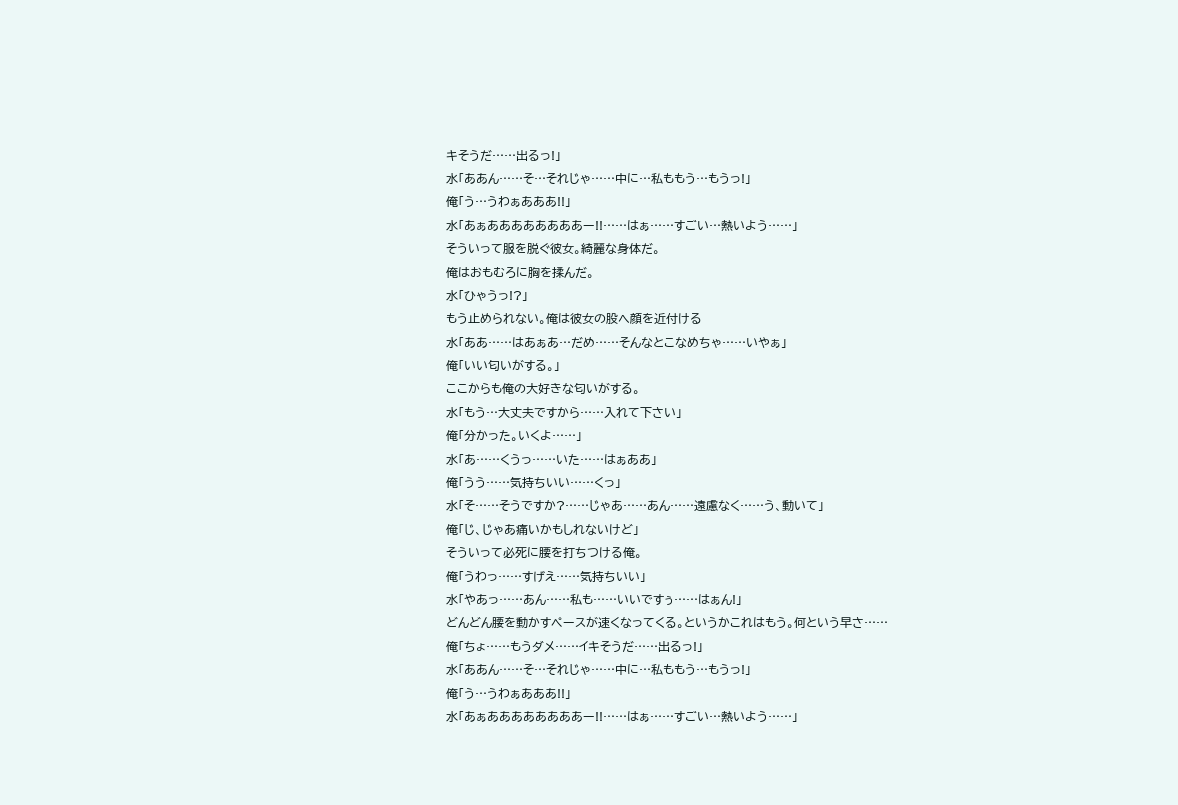キそうだ……出るっ!」
水「ああん……そ…それじゃ……中に…私ももう…もうっ!」
俺「う…うわぁあああ!!」
水「あぁああああああああー!!……はぁ……すごい…熱いよう……」
そういって服を脱ぐ彼女。綺麗な身体だ。
俺はおもむろに胸を揉んだ。
水「ひゃうっ!?」
もう止められない。俺は彼女の股へ顔を近付ける
水「ああ……はあぁあ…だめ……そんなとこなめちゃ……いやぁ」
俺「いい匂いがする。」
ここからも俺の大好きな匂いがする。
水「もう…大丈夫ですから……入れて下さい」
俺「分かった。いくよ……」
水「あ……くうっ……いた……はぁああ」
俺「うう……気持ちいい……くっ」
水「そ……そうですか?……じゃあ……あん……遠慮なく……う、動いて」
俺「じ、じゃあ痛いかもしれないけど」
そういって必死に腰を打ちつける俺。
俺「うわっ……すげえ……気持ちいい」
水「やあっ……あん……私も……いいですぅ……はぁん!」
どんどん腰を動かすペースが速くなってくる。というかこれはもう。何という早さ……
俺「ちょ……もうダメ……イキそうだ……出るっ!」
水「ああん……そ…それじゃ……中に…私ももう…もうっ!」
俺「う…うわぁあああ!!」
水「あぁああああああああー!!……はぁ……すごい…熱いよう……」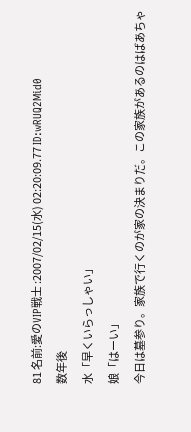81 名前:愛のVIP戦士 :2007/02/15(水) 02:20:09.77 ID:wRUQ2Mid0
数年後
水「早くいらっしゃい」
娘「はーい」
今日は墓参り。家族で行くのが家の決まりだ。この家族があるのはばあちゃ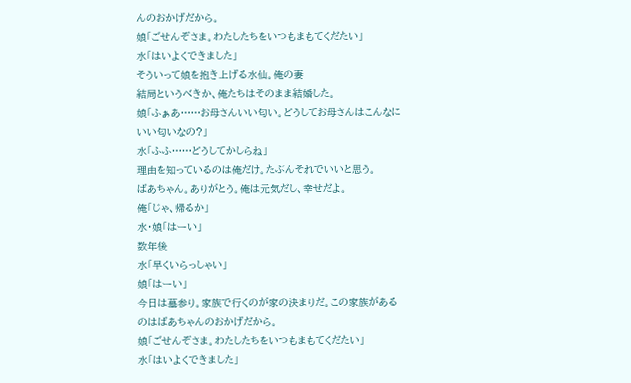んのおかげだから。
娘「ごせんぞさま。わたしたちをいつもまもてくだたい」
水「はいよくできました」
そういって娘を抱き上げる水仙。俺の妻
結局というべきか、俺たちはそのまま結婚した。
娘「ふぁあ……お母さんいい匂い。どうしてお母さんはこんなにいい匂いなの?」
水「ふふ……どうしてかしらね」
理由を知っているのは俺だけ。たぶんそれでいいと思う。
ばあちゃん。ありがとう。俺は元気だし、幸せだよ。
俺「じゃ、帰るか」
水・娘「はーい」
数年後
水「早くいらっしゃい」
娘「はーい」
今日は墓参り。家族で行くのが家の決まりだ。この家族があるのはばあちゃんのおかげだから。
娘「ごせんぞさま。わたしたちをいつもまもてくだたい」
水「はいよくできました」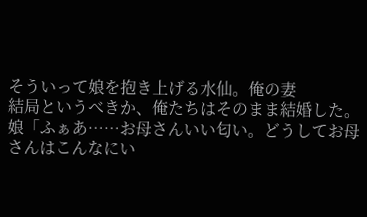そういって娘を抱き上げる水仙。俺の妻
結局というべきか、俺たちはそのまま結婚した。
娘「ふぁあ……お母さんいい匂い。どうしてお母さんはこんなにい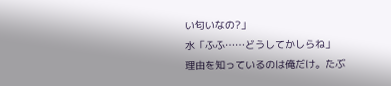い匂いなの?」
水「ふふ……どうしてかしらね」
理由を知っているのは俺だけ。たぶ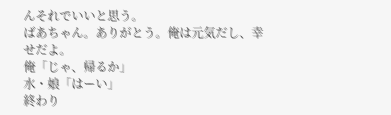んそれでいいと思う。
ばあちゃん。ありがとう。俺は元気だし、幸せだよ。
俺「じゃ、帰るか」
水・娘「はーい」
終わり